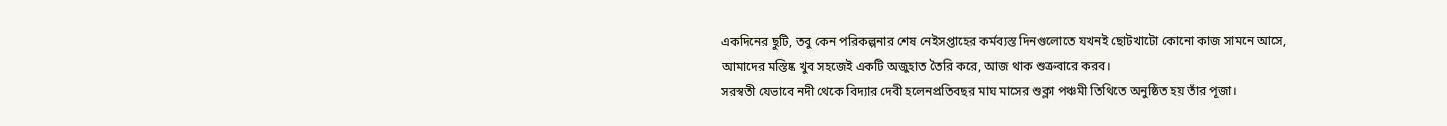একদিনের ছুটি, তবু কেন পরিকল্পনার শেষ নেইসপ্তাহের কর্মব্যস্ত দিনগুলোতে যখনই ছোটখাটো কোনো কাজ সামনে আসে, আমাদের মস্তিষ্ক খুব সহজেই একটি অজুহাত তৈরি করে, আজ থাক শুক্রবারে করব।
সরস্বতী যেভাবে নদী থেকে বিদ্যার দেবী হলেনপ্রতিবছর মাঘ মাসের শুক্লা পঞ্চমী তিথিতে অনুষ্ঠিত হয় তাঁর পূজা।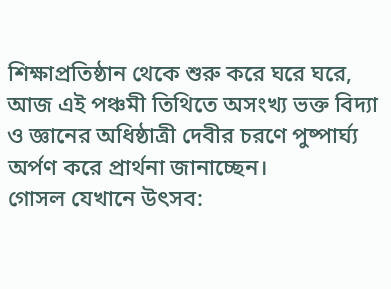শিক্ষাপ্রতিষ্ঠান থেকে শুরু করে ঘরে ঘরে, আজ এই পঞ্চমী তিথিতে অসংখ্য ভক্ত বিদ্যা ও জ্ঞানের অধিষ্ঠাত্রী দেবীর চরণে পুষ্পার্ঘ্য অর্পণ করে প্রার্থনা জানাচ্ছেন।
গোসল যেখানে উৎসব: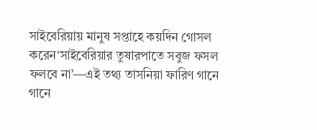সাইবেরিয়ায় মানুষ সপ্তাহে কয়দিন গোসল করেন‘সাইবেরিয়ার তুষারপাতে সবুজ ফসল ফলবে না’—এই তথ্য তাসনিয়া ফারিণ গানে গানে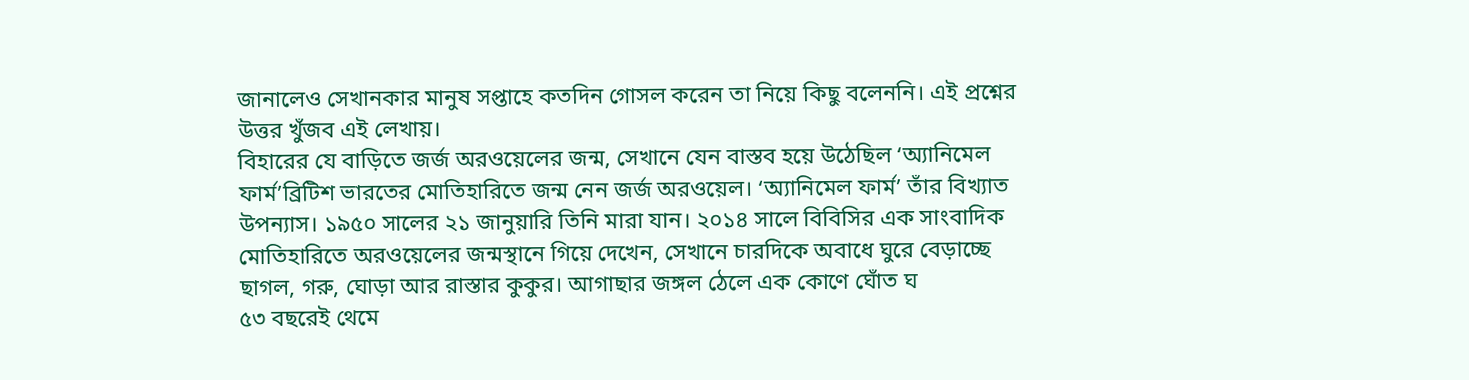জানালেও সেখানকার মানুষ সপ্তাহে কতদিন গোসল করেন তা নিয়ে কিছু বলেননি। এই প্রশ্নের উত্তর খুঁজব এই লেখায়।
বিহারের যে বাড়িতে জর্জ অরওয়েলের জন্ম, সেখানে যেন বাস্তব হয়ে উঠেছিল ‘অ্যানিমেল ফার্ম’ব্রিটিশ ভারতের মোতিহারিতে জন্ম নেন জর্জ অরওয়েল। ‘অ্যানিমেল ফার্ম’ তাঁর বিখ্যাত উপন্যাস। ১৯৫০ সালের ২১ জানুয়ারি তিনি মারা যান। ২০১৪ সালে বিবিসির এক সাংবাদিক মোতিহারিতে অরওয়েলের জন্মস্থানে গিয়ে দেখেন, সেখানে চারদিকে অবাধে ঘুরে বেড়াচ্ছে ছাগল, গরু, ঘোড়া আর রাস্তার কুকুর। আগাছার জঙ্গল ঠেলে এক কোণে ঘোঁত ঘ
৫৩ বছরেই থেমে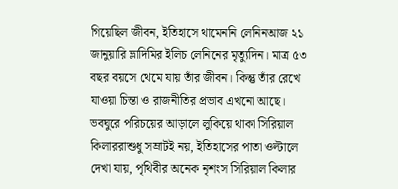গিয়েছিল জীবন, ইতিহাসে থামেননি লেনিনআজ ২১ জানুয়ারি ভ্লাদিমির ইলিচ লেনিনের মৃত্যুদিন। মাত্র ৫৩ বছর বয়সে থেমে যায় তাঁর জীবন। কিন্তু তাঁর রেখে যাওয়া চিন্তা ও রাজনীতির প্রভাব এখনো আছে।
ভবঘুরে পরিচয়ের আড়ালে লুকিয়ে থাকা সিরিয়াল কিলাররাশুধু সম্রাটই নয়, ইতিহাসের পাতা ওল্টালে দেখা যায়, পৃথিবীর অনেক নৃশংস সিরিয়াল কিলার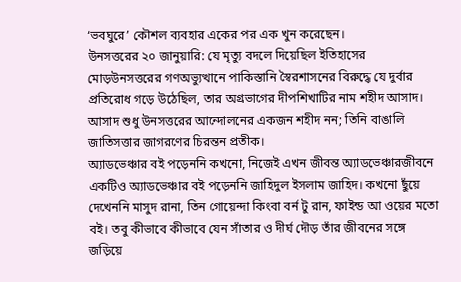‘ভবঘুরে’ কৌশল ব্যবহার একের পর এক খুন করেছেন।
উনসত্তরের ২০ জানুয়ারি: যে মৃত্যু বদলে দিয়েছিল ইতিহাসের মোড়উনসত্তরের গণঅভ্যুত্থানে পাকিস্তানি স্বৈরশাসনের বিরুদ্ধে যে দুর্বার প্রতিরোধ গড়ে উঠেছিল, তার অগ্রভাগের দীপশিখাটির নাম শহীদ আসাদ। আসাদ শুধু উনসত্তরের আন্দোলনের একজন শহীদ নন; তিনি বাঙালি জাতিসত্তার জাগরণের চিরন্তন প্রতীক।
অ্যাডভেঞ্চার বই পড়েননি কখনো, নিজেই এখন জীবন্ত অ্যাডভেঞ্চারজীবনে একটিও অ্যাডভেঞ্চার বই পড়েননি জাহিদুল ইসলাম জাহিদ। কখনো ছুঁয়ে দেখেননি মাসুদ রানা, তিন গোয়েন্দা কিংবা বর্ন টু রান, ফাইন্ড আ ওয়ের মতো বই। তবু কীভাবে কীভাবে যেন সাঁতার ও দীর্ঘ দৌড় তাঁর জীবনের সঙ্গে জড়িয়ে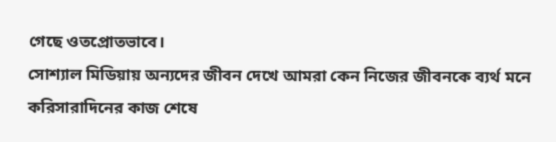গেছে ওতপ্রোতভাবে।
সোশ্যাল মিডিয়ায় অন্যদের জীবন দেখে আমরা কেন নিজের জীবনকে ব্যর্থ মনে করিসারাদিনের কাজ শেষে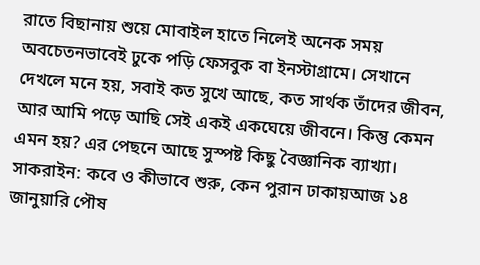রাতে বিছানায় শুয়ে মোবাইল হাতে নিলেই অনেক সময় অবচেতনভাবেই ঢুকে পড়ি ফেসবুক বা ইনস্টাগ্রামে। সেখানে দেখলে মনে হয়, সবাই কত সুখে আছে, কত সার্থক তাঁদের জীবন, আর আমি পড়ে আছি সেই একই একঘেয়ে জীবনে। কিন্তু কেমন এমন হয়? এর পেছনে আছে সুস্পষ্ট কিছু বৈজ্ঞানিক ব্যাখ্যা।
সাকরাইন: কবে ও কীভাবে শুরু, কেন পুরান ঢাকায়আজ ১৪ জানুয়ারি পৌষ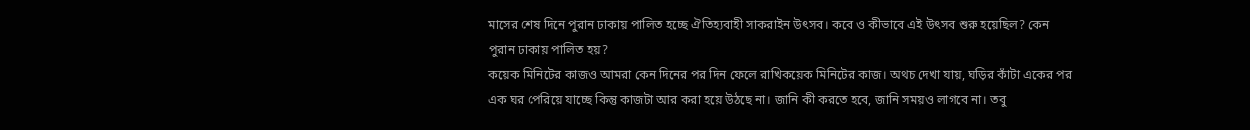মাসের শেষ দিনে পুরান ঢাকায় পালিত হচ্ছে ঐতিহ্যবাহী সাকরাইন উৎসব। কবে ও কীভাবে এই উৎসব শুরু হয়েছিল? কেন পুরান ঢাকায় পালিত হয়?
কয়েক মিনিটের কাজও আমরা কেন দিনের পর দিন ফেলে রাখিকয়েক মিনিটের কাজ। অথচ দেখা যায়, ঘড়ির কাঁটা একের পর এক ঘর পেরিয়ে যাচ্ছে কিন্তু কাজটা আর করা হয়ে উঠছে না। জানি কী করতে হবে, জানি সময়ও লাগবে না। তবু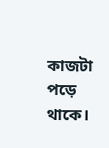কাজটা পড়ে থাকে।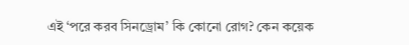এই ‘পরে করব সিনড্রোম’ কি কোনো রোগ? কেন কয়েক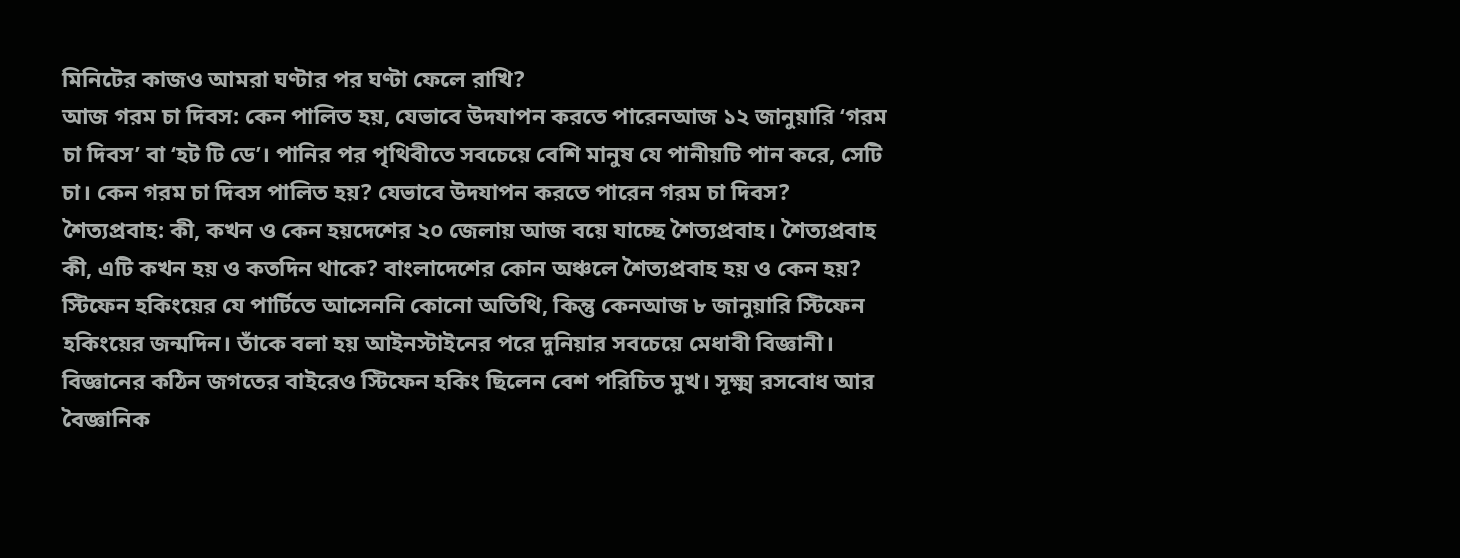মিনিটের কাজও আমরা ঘণ্টার পর ঘণ্টা ফেলে রাখি?
আজ গরম চা দিবস: কেন পালিত হয়, যেভাবে উদযাপন করতে পারেনআজ ১২ জানুয়ারি ‘গরম চা দিবস’ বা ‘হট টি ডে’। পানির পর পৃথিবীতে সবচেয়ে বেশি মানুষ যে পানীয়টি পান করে, সেটি চা। কেন গরম চা দিবস পালিত হয়? যেভাবে উদযাপন করতে পারেন গরম চা দিবস?
শৈত্যপ্রবাহ: কী, কখন ও কেন হয়দেশের ২০ জেলায় আজ বয়ে যাচ্ছে শৈত্যপ্রবাহ। শৈত্যপ্রবাহ কী, এটি কখন হয় ও কতদিন থাকে? বাংলাদেশের কোন অঞ্চলে শৈত্যপ্রবাহ হয় ও কেন হয়?
স্টিফেন হকিংয়ের যে পার্টিতে আসেননি কোনো অতিথি, কিন্তু কেনআজ ৮ জানুয়ারি স্টিফেন হকিংয়ের জন্মদিন। তাঁকে বলা হয় আইনস্টাইনের পরে দুনিয়ার সবচেয়ে মেধাবী বিজ্ঞানী। বিজ্ঞানের কঠিন জগতের বাইরেও স্টিফেন হকিং ছিলেন বেশ পরিচিত মুখ। সূক্ষ্ম রসবোধ আর বৈজ্ঞানিক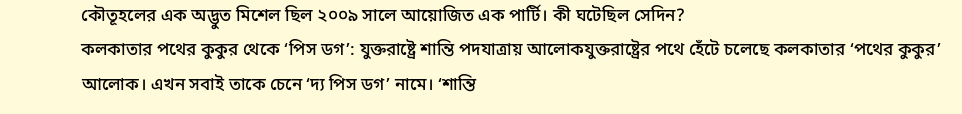কৌতূহলের এক অদ্ভুত মিশেল ছিল ২০০৯ সালে আয়োজিত এক পার্টি। কী ঘটেছিল সেদিন?
কলকাতার পথের কুকুর থেকে ‘পিস ডগ’: যুক্তরাষ্ট্রে শান্তি পদযাত্রায় আলোকযুক্তরাষ্ট্রের পথে হেঁটে চলেছে কলকাতার ‘পথের কুকুর’ আলোক। এখন সবাই তাকে চেনে ‘দ্য পিস ডগ’ নামে। ‘শান্তি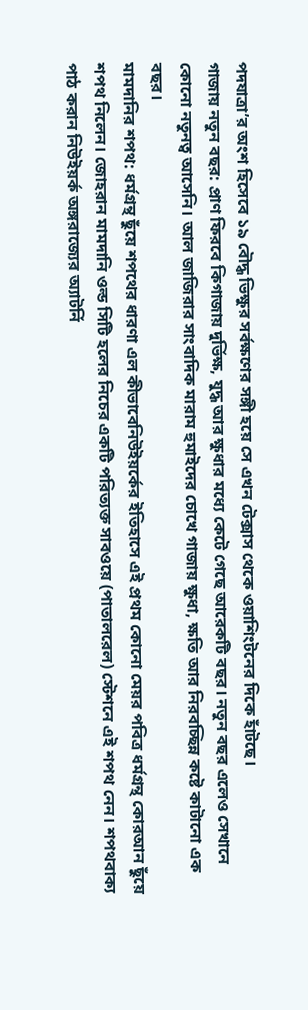পদযাত্রা’র অংশ হিসেবে ১৯ বৌদ্ধ ভিক্ষুর সর্বক্ষণের সঙ্গী হয়ে সে এখন টেক্সাস থেকে ওয়াশিংটনের দিকে হাঁটছে।
গাজায় নতুন বছর: প্রাণ ফিরবে কিগাজায় দুর্ভিক্ষ, যুদ্ধ আর ক্ষুধার মধ্যে কেটে গেছে আরেকটি বছর। নতুন বছর এলেও সেখানে কোনো নতুনত্ব আসেনি। আল জাজিরার সাংবাদিক মারাম হুমাইদের চোখে গাজায় ক্ষুধা, ক্ষতি আর নিরবচ্ছিন্ন কষ্টে কাটানো এক বছর।
মামদানির শপথ: ধর্মগ্রন্থ ছুঁয়ে শপথের ধারণা এল কীভাবেনিউইয়র্কের ইতিহাসে এই প্রথম কোনো মেয়র পবিত্র ধর্মগ্রন্থ কোরআন ছুঁয়ে শপথ নিলেন। জোহরান মামদানি ওল্ড সিটি হলের নিচের একটি পরিত্যক্ত সাবওয়ে (পাতালরেল) স্টেশনে এই শপথ নেন। শপথবাক্য পাঠ করান নিউইয়র্ক অঙ্গরাজ্যের অ্যাটর্নি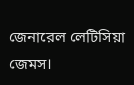জেনারেল লেটিসিয়া জেমস।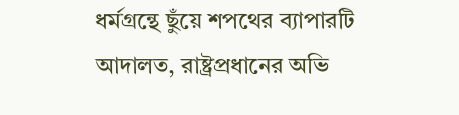ধর্মগ্রন্থে ছুঁয়ে শপথের ব্যাপারটি আদালত, রাষ্ট্রপ্রধানের অভি